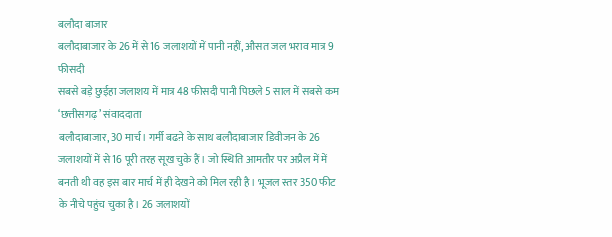बलौदा बाजार
बलौदाबाजार के 26 में से 16 जलाशयों में पानी नहीं, औसत जल भराव मात्र 9 फीसदी
सबसे बड़े छुईहा जलाशय में मात्र 48 फीसदी पानी पिछले 5 साल में सबसे कम
‘छत्तीसगढ़’ संवाददाता
बलौदाबाजार, 30 मार्च। गर्मी बढऩे के साथ बलौदाबाजार डिवीजन के 26 जलाशयों में से 16 पूरी तरह सूख चुके हैं। जो स्थिति आमतौर पर अप्रैल में में बनती थी वह इस बार मार्च में ही देखने को मिल रही है। भूजल स्तर 350 फीट के नीचे पहुंच चुका है। 26 जलाशयों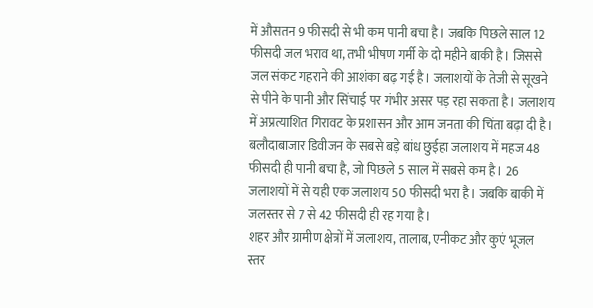में औसतन 9 फीसदी से भी कम पानी बचा है। जबकि पिछले साल 12 फीसदी जल भराव था, तभी भीषण गर्मी के दो महीने बाकी है। जिससे जल संकट गहराने की आशंका बढ़ गई है। जलाशयों के तेजी से सूखने से पीने के पानी और सिंचाई पर गंभीर असर पड़ रहा सकता है। जलाशय में अप्रत्याशित गिरावट के प्रशासन और आम जनता की चिंता बढ़ा दी है।
बलौदाबाजार डिवीजन के सबसे बड़े बांध छुईहा जलाशय में महज 48 फीसदी ही पानी बचा है, जो पिछले 5 साल में सबसे कम है। 26 जलाशयों में से यही एक जलाशय 50 फीसदी भरा है। जबकि बाकी में जलस्तर से 7 से 42 फीसदी ही रह गया है।
शहर और ग्रामीण क्षेत्रों में जलाशय, तालाब, एनीकट और कुएं भूजल स्तर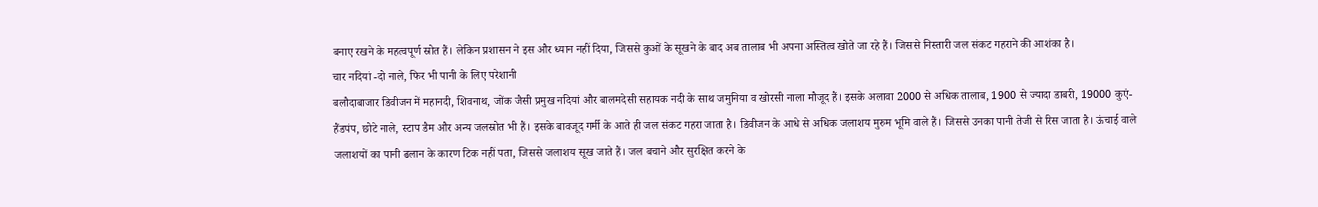बनाए रखने के महत्वपूर्ण स्रोत हैं। लेकिन प्रशासन ने इस और ध्यान नहीं दिया, जिससे कुओं के सूखने के बाद अब तालाब भी अपना अस्तित्व खोते जा रहे हैं। जिससे निस्तारी जल संकट गहराने की आशंका है।
चार नदियां -दो नाले, फिर भी पानी के लिए परेशानी
बलौदाबाजार डिवीजन में महानदी, शिवनाथ, जोंक जैसी प्रमुख नदियां और बालमदेसी सहायक नदी के साथ जमुनिया व खोरसी नाला मौजूद हैं। इसके अलावा 2000 से अधिक तालाब, 1900 से ज्यादा डाबरी, 19000 कुएं-हैंडपंप, छोटे नाले, स्टाप डैम और अन्य जलस्रोत भी हैं। इसके बावजूद गर्मी के आते ही जल संकट गहरा जाता है। डिवीजन के आधे से अधिक जलाशय मुरुम भूमि वाले हैं। जिससे उनका पानी तेजी से रिस जाता है। ऊंचाई वाले जलाशयों का पानी ढलान के कारण टिक नहीं पता, जिससे जलाशय सूख जाते हैं। जल बचाने और सुरक्षित करने के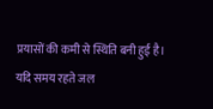प्रयासों की कमी से स्थिति बनी हुई है। यदि समय रहते जल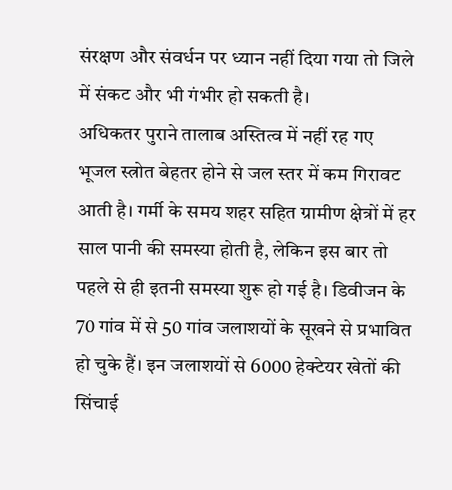संरक्षण और संवर्धन पर ध्यान नहीं दिया गया तो जिले में संकट और भी गंभीर हो सकती है।
अधिकतर पुराने तालाब अस्तित्व में नहीं रह गए
भूजल स्त्रोत बेहतर होने से जल स्तर में कम गिरावट आती है। गर्मी के समय शहर सहित ग्रामीण क्षेत्रों में हर साल पानी की समस्या होती है, लेकिन इस बार तो पहले से ही इतनी समस्या शुरू हो गई है। डिवीजन के 70 गांव में से 50 गांव जलाशयों के सूखने से प्रभावित हो चुके हैं। इन जलाशयों से 6000 हेक्टेयर खेतों की सिंचाई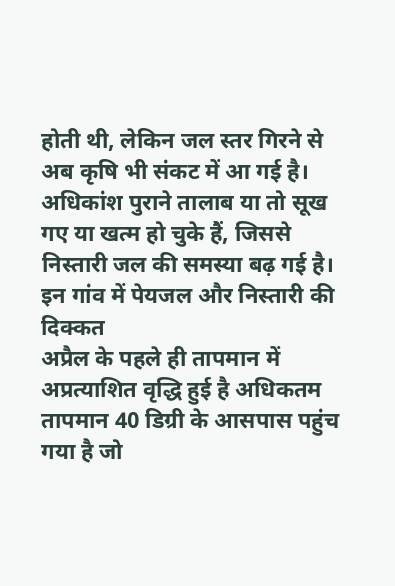होती थी, लेकिन जल स्तर गिरने से अब कृषि भी संकट में आ गई है।
अधिकांश पुराने तालाब या तो सूख गए या खत्म हो चुके हैं, जिससे निस्तारी जल की समस्या बढ़ गई है।
इन गांव में पेयजल और निस्तारी की दिक्कत
अप्रैल के पहले ही तापमान में अप्रत्याशित वृद्धि हुई है अधिकतम तापमान 40 डिग्री के आसपास पहुंच गया है जो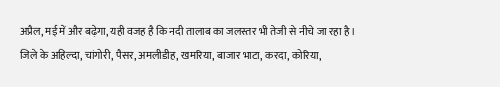अप्रैल, मई में और बढ़ेगा, यही वजह है कि नदी तालाब का जलस्तर भी तेजी से नीचे जा रहा है। जिले के अहिल्दा, चांगोरी, पैसर, अमलीडीह, खमरिया, बाजार भाटा, करदा, कोरिया,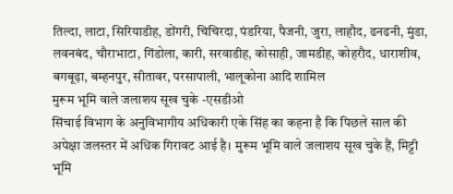तिल्दा, लाटा, सिरियाडीह, डोंगरी, चिचिरदा, पंडरिया, पैजनी, जुरा, लाहौद, ढनढनी, मुंडा, लवनबंद, चौराभाटा, गिंडोला, कारी, सरवाडीह, कोसाही, जामडीह, कोहरौद, धाराशीव, बगबूढ़ा, बम्हनपुर, सीतावर, परसापाली, भालूकोना आदि शामिल
मुरूम भूमि वाले जलाशय सूख चुके -एसडीओ
सिंचाई विभाग के अनुविभागीय अधिकारी एके सिंह का कहना है कि पिछले साल की अपेक्षा जलस्तर में अधिक गिरावट आई है। मुरूम भूमि वाले जलाशय सूख चुके हैं, मिट्टी भूमि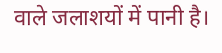वाले जलाशयों में पानी है।